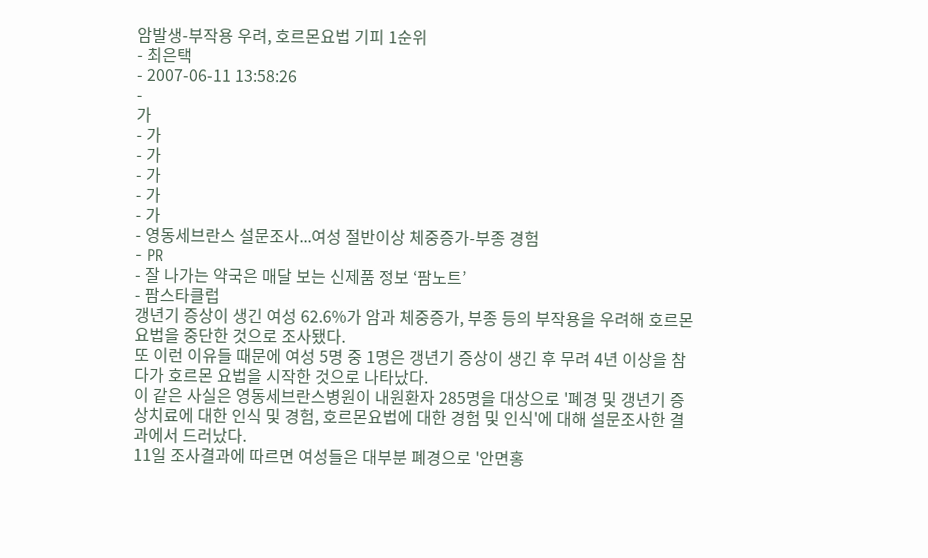암발생-부작용 우려, 호르몬요법 기피 1순위
- 최은택
- 2007-06-11 13:58:26
-
가
- 가
- 가
- 가
- 가
- 가
- 영동세브란스 설문조사...여성 절반이상 체중증가-부종 경험
- PR
- 잘 나가는 약국은 매달 보는 신제품 정보 ‘팜노트’
- 팜스타클럽
갱년기 증상이 생긴 여성 62.6%가 암과 체중증가, 부종 등의 부작용을 우려해 호르몬요법을 중단한 것으로 조사됐다.
또 이런 이유들 때문에 여성 5명 중 1명은 갱년기 증상이 생긴 후 무려 4년 이상을 참다가 호르몬 요법을 시작한 것으로 나타났다.
이 같은 사실은 영동세브란스병원이 내원환자 285명을 대상으로 '폐경 및 갱년기 증상치료에 대한 인식 및 경험, 호르몬요법에 대한 경험 및 인식'에 대해 설문조사한 결과에서 드러났다.
11일 조사결과에 따르면 여성들은 대부분 폐경으로 '안면홍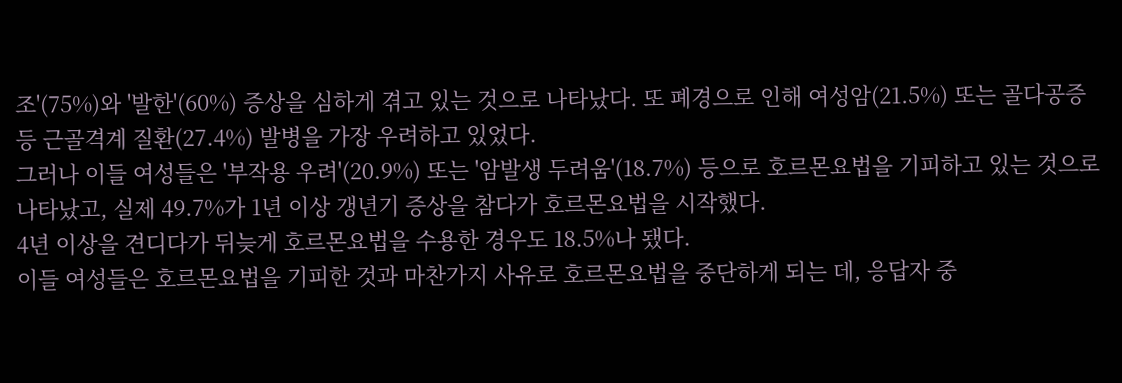조'(75%)와 '발한'(60%) 증상을 심하게 겪고 있는 것으로 나타났다. 또 폐경으로 인해 여성암(21.5%) 또는 골다공증 등 근골격계 질환(27.4%) 발병을 가장 우려하고 있었다.
그러나 이들 여성들은 '부작용 우려'(20.9%) 또는 '암발생 두려움'(18.7%) 등으로 호르몬요법을 기피하고 있는 것으로 나타났고, 실제 49.7%가 1년 이상 갱년기 증상을 참다가 호르몬요법을 시작했다.
4년 이상을 견디다가 뒤늦게 호르몬요법을 수용한 경우도 18.5%나 됐다.
이들 여성들은 호르몬요법을 기피한 것과 마찬가지 사유로 호르몬요법을 중단하게 되는 데, 응답자 중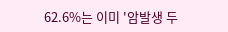62.6%는 이미 '암발생 두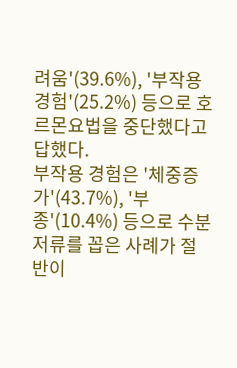려움'(39.6%), '부작용 경험'(25.2%) 등으로 호르몬요법을 중단했다고 답했다.
부작용 경험은 '체중증가'(43.7%), '부종'(10.4%) 등으로 수분저류를 꼽은 사례가 절반이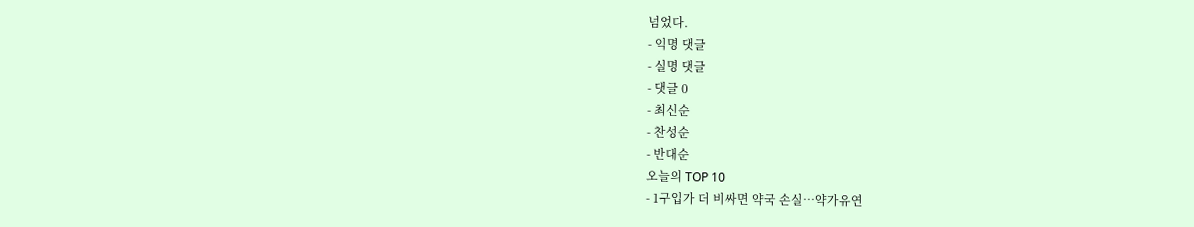넘었다.
- 익명 댓글
- 실명 댓글
- 댓글 0
- 최신순
- 찬성순
- 반대순
오늘의 TOP 10
- 1구입가 더 비싸면 약국 손실…약가유연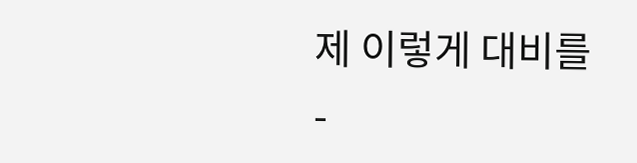제 이렇게 대비를
-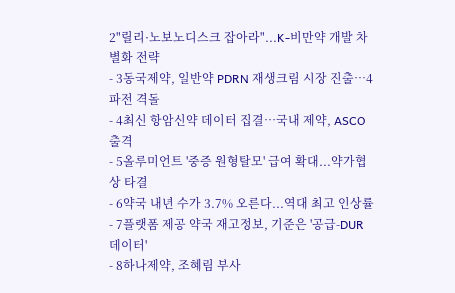2"릴리·노보노디스크 잡아라"...K-비만약 개발 차별화 전략
- 3동국제약, 일반약 PDRN 재생크림 시장 진출…4파전 격돌
- 4최신 항암신약 데이터 집결…국내 제약, ASCO 출격
- 5올루미언트 '중증 원형탈모' 급여 확대...약가협상 타결
- 6약국 내년 수가 3.7% 오른다...역대 최고 인상률
- 7플랫폼 제공 약국 재고정보, 기준은 '공급-DUR 데이터'
- 8하나제약, 조혜림 부사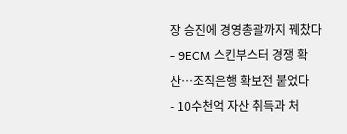장 승진에 경영총괄까지 꿰찼다
- 9ECM 스킨부스터 경쟁 확산…조직은행 확보전 붙었다
- 10수천억 자산 취득과 처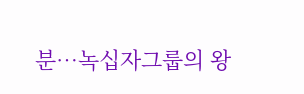분…녹십자그룹의 왕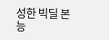성한 빅딜 본능